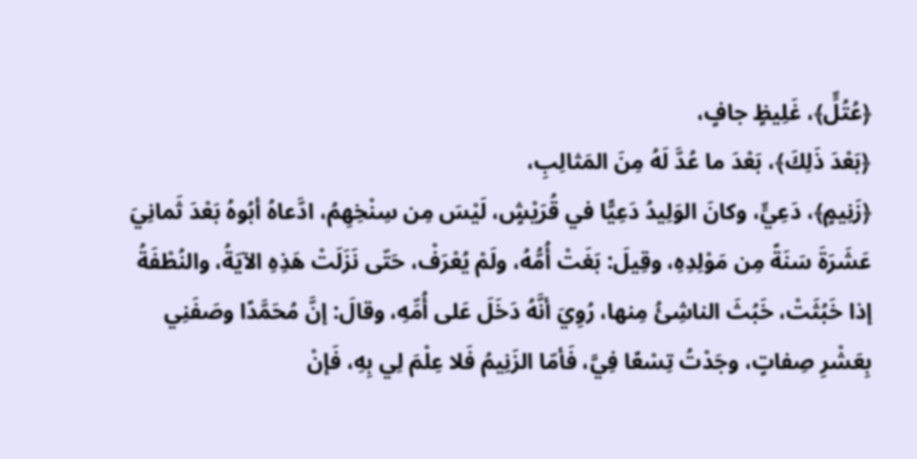﴿عُتُلٍّ﴾، غَلِيظٍ جافٍ،
﴿بَعْدَ ذَلِكَ﴾، بَعْدَ ما عُدَّ لَهُ مِنَ المَثالِبِ،
﴿زَنِيمٍ﴾، دَعِيٍّ، وكانَ الوَلِيدُ دَعِيًّا في قُرَيْشٍ، لَيْسَ مِن سِنْخِهِمُ، ادَّعاهُ أبُوهُ بَعْدَ ثَمانِيَ عَشَرَةَ سَنَةً مِن مَوْلِدِهِ، وقِيلَ: بَغَتْ أُمُّهُ، ولَمْ يُعْرَفْ، حَتّى نَزَلَتْ هَذِهِ الآيَةُ، والنُطْفَةُ إذا خَبُثَتْ، خَبُثَ الناشِئُ مِنها، رُوِيَ أنَّهُ دَخَلَ عَلى أُمِّهِ، وقالَ: إنَّ مُحَمَّدًا وصَفَنِي بِعَشْرِ صِفاتٍ، وجَدْتُ تِسْعًا فِيَّ، فَأمّا الزَنِيمُ فَلا عِلْمَ لِي بِهِ، فَإنْ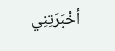أخْبَرَتِنِي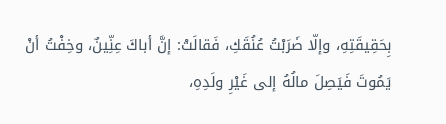بِحَقِيقَتِهِ، وإلّا ضَرَبْتُ عُنُقَكِ، فَقالَتْ: إنَّ أباكَ عِنِّينٌ، وخِفْتُ أنْ يَمُوتَ فَيَصِلَ مالُهُ إلى غَيْرِ ولَدِهِ،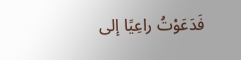فَدَعَوْتُ راعِيًا إلى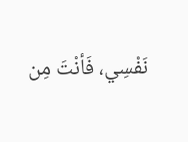نَفْسِي، فَأنْتَ مِن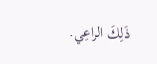ذَلِكَ الراعِي.